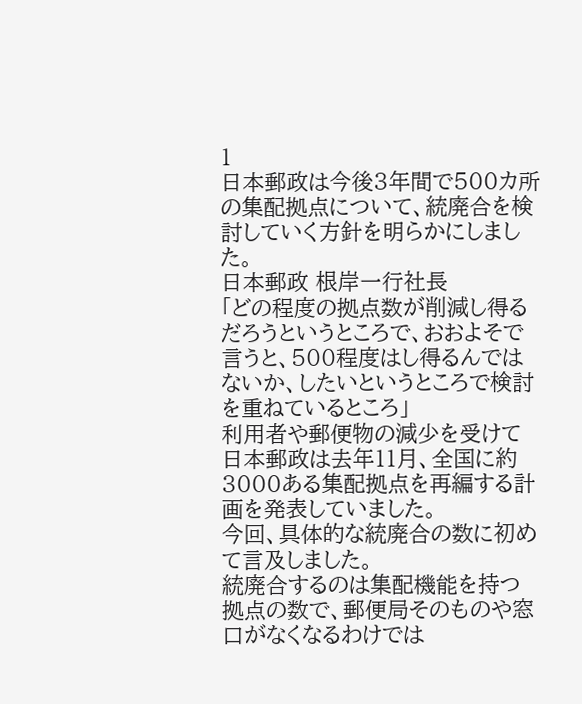1
日本郵政は今後3年間で500カ所の集配拠点について、統廃合を検討していく方針を明らかにしました。
日本郵政 根岸一行社長
「どの程度の拠点数が削減し得るだろうというところで、おおよそで言うと、500程度はし得るんではないか、したいというところで検討を重ねているところ」
利用者や郵便物の減少を受けて日本郵政は去年11月、全国に約3000ある集配拠点を再編する計画を発表していました。
今回、具体的な統廃合の数に初めて言及しました。
統廃合するのは集配機能を持つ拠点の数で、郵便局そのものや窓口がなくなるわけでは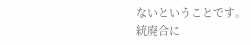ないということです。
統廃合に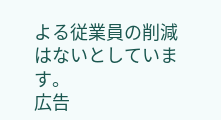よる従業員の削減はないとしています。
広告